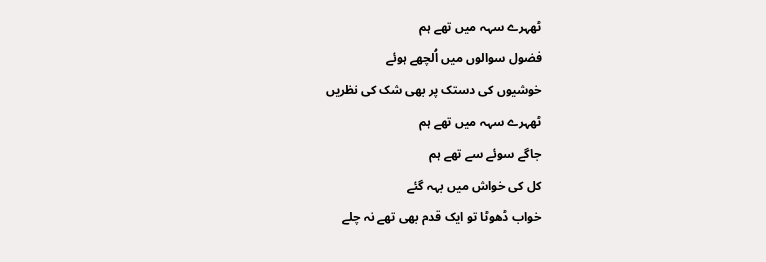ٹھہرے سہہ میں تھے ہم
فضول سوالوں میں اُلچھے ہوئے
خوشیوں کی دستک پر بھی شک کی نظریں
ٹھہرے سہہ میں تھے ہم
جاگے سوئے سے تھے ہم
کل کی خواش میں بہہ گئے
خواب ڈھوٹا تو ایک قدم بھی تھے نہ چلے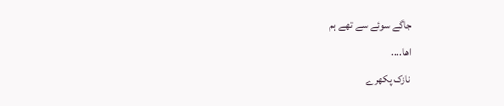جاگے سوئے سے تھے ہم
اھا....
نازک پکھرے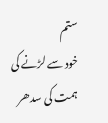ستم
خود سے لڑنے کی ہمت کی سدھر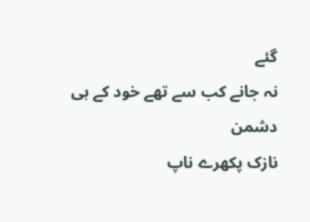گئے
نہ جانے کب سے تھے خود کے ہی دشمن
نازک پکھرے ناپ